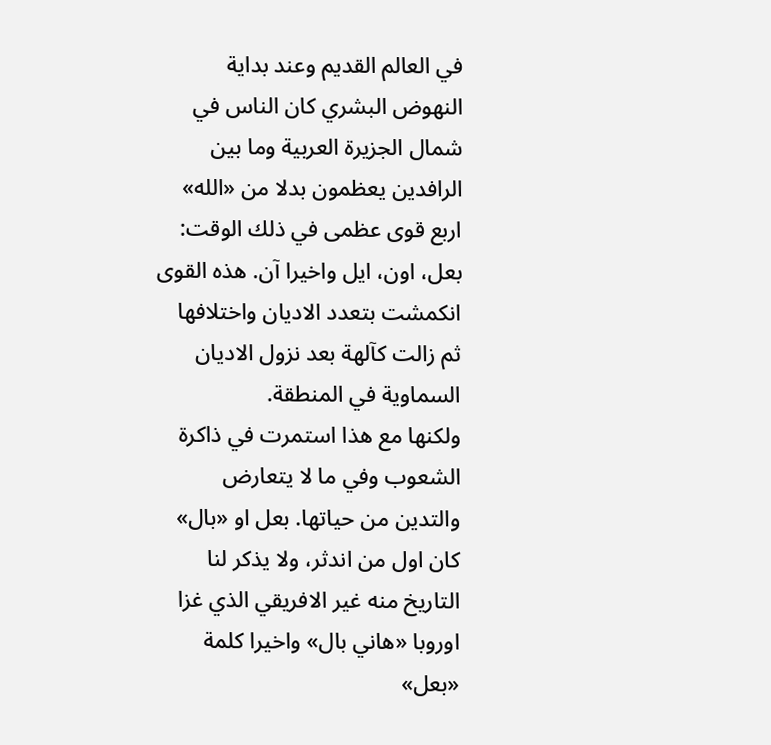في العالم القديم وعند بداية النهوض البشري كان الناس في شمال الجزيرة العربية وما بين الرافدين يعظمون بدلا من «الله» اربع قوى عظمى في ذلك الوقت: بعل، اون، ايل واخيرا آن. هذه القوى انكمشت بتعدد الاديان واختلافها ثم زالت كآلهة بعد نزول الاديان السماوية في المنطقة.
ولكنها مع هذا استمرت في ذاكرة الشعوب وفي ما لا يتعارض والتدين من حياتها. بعل او «بال» كان اول من اندثر، ولا يذكر لنا التاريخ منه غير الافريقي الذي غزا اوروبا «هاني بال» واخيرا كلمة «بعل»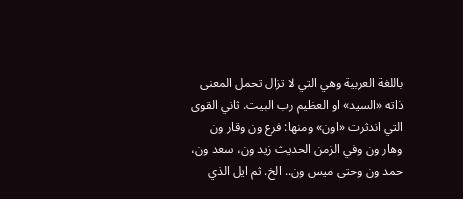باللغة العربية وهي التي لا تزال تحمل المعنى ذاته «السيد» او العظيم رب البيت. ثاني القوى التي اندثرت «اون» ومنها: فرع ون وقار ون وهار ون وفي الزمن الحديث زيد ون، سعد ون، حمد ون وحتى ميس ون.. الخ. ثم ايل الذي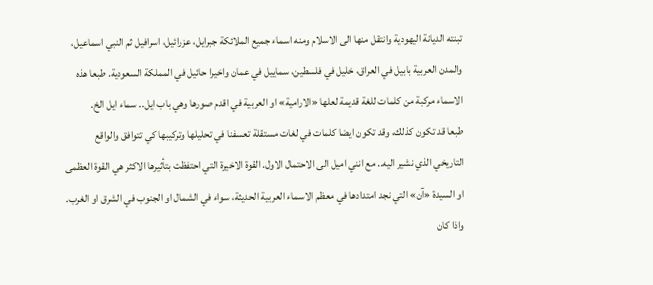تبنته الديانة اليهودية وانتقل منها الى الاسلام ومنه اسماء جميع الملائكة جبرايل، عزرائيل، اسرافيل ثم النبي اسماعيل، والمدن العربية بابيل في العراق، خليل في فلسطين، سماييل في عمان واخيرا حائيل في المملكة السعودية. طبعا هذه الاسماء مركبة من كلمات للغة قديمة لعلها «الارامية» او العربية في اقدم صورها وهي باب ايل.. سماء ايل الخ.
طبعا قد تكون كذلك، وقد تكون ايضا كلمات في لغات مستقلة تعسفنا في تحليلها وتركيبها كي تتوافق والواقع التاريخي الذي نشير اليه.. مع انني اميل الى الاحتمال الاول. القوة الاخيرة التي احتفظت بتأثيرها الاكثر هي القوة العظمى او السيدة «آن» التي نجد امتدادها في معظم الاسماء العربية الحديثة، سواء في الشمال او الجنوب في الشرق او الغرب. واذا كان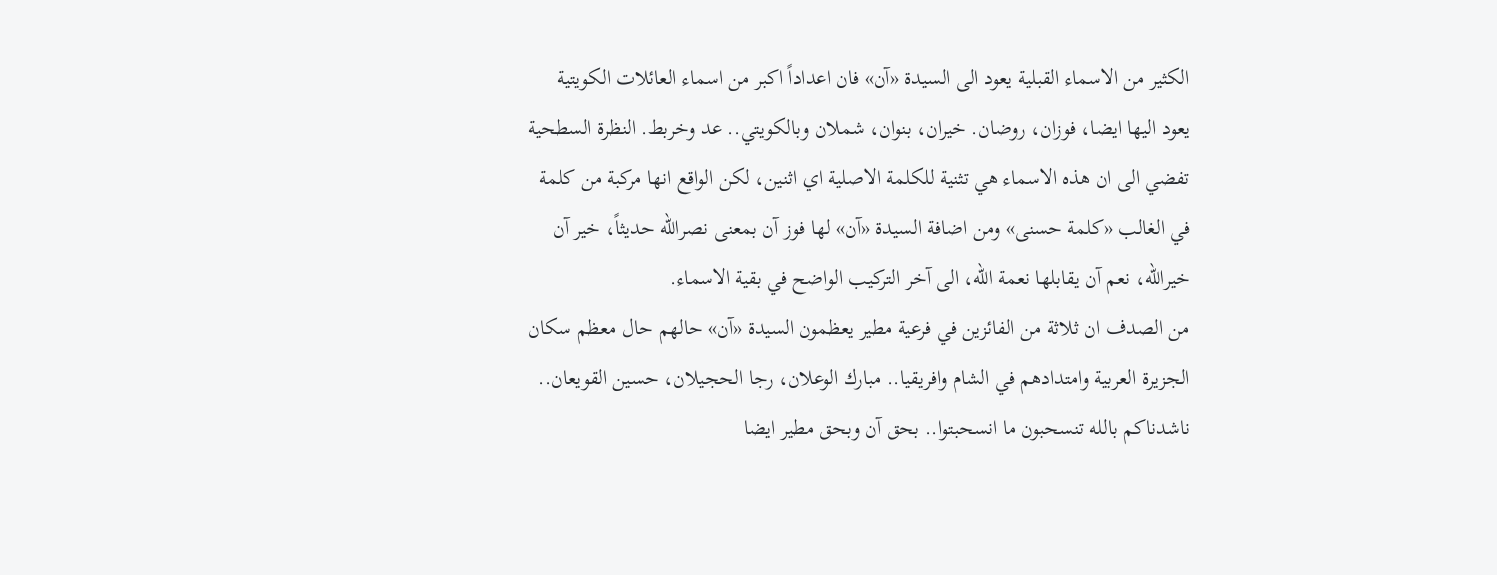الكثير من الاسماء القبلية يعود الى السيدة «آن» فان اعداداً اكبر من اسماء العائلات الكويتية يعود اليها ايضا، فوزان، روضان. خيران، بنوان، شملان وبالكويتي.. عد وخربط. النظرة السطحية تفضي الى ان هذه الاسماء هي تثنية للكلمة الاصلية اي اثنين، لكن الواقع انها مركبة من كلمة في الغالب «كلمة حسنى» ومن اضافة السيدة «آن» لها فوز آن بمعنى نصرالله حديثاً، خير آن خيرالله، نعم آن يقابلها نعمة الله، الى آخر التركيب الواضح في بقية الاسماء.
من الصدف ان ثلاثة من الفائزين في فرعية مطير يعظمون السيدة «آن» حالهم حال معظم سكان الجزيرة العربية وامتدادهم في الشام وافريقيا.. مبارك الوعلان، رجا الحجيلان، حسين القويعان.. ناشدناكم بالله تنسحبون ما انسحبتوا.. بحق آن وبحق مطير ايضا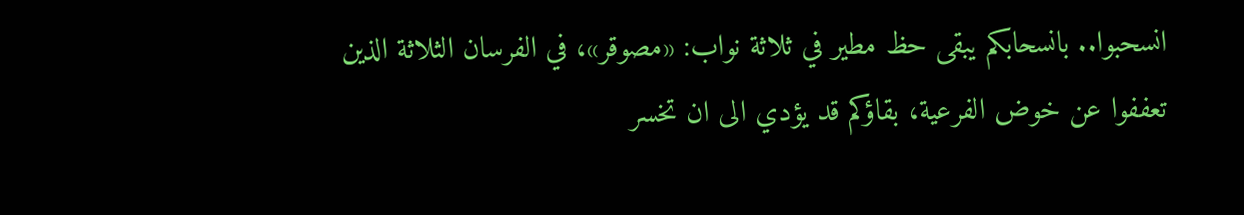انسحبوا.. بانسحابكم يبقى حظ مطير في ثلاثة نواب: «مصوقر»، في الفرسان الثلاثة الذين تعففوا عن خوض الفرعية، بقاؤكم قد يؤدي الى ان تخسر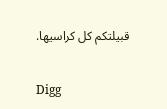قبيلتكم كل كراسيها.


Digg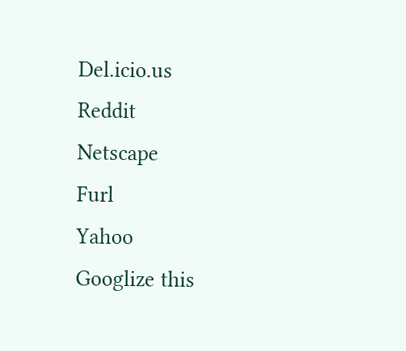Del.icio.us
Reddit
Netscape
Furl
Yahoo
Googlize this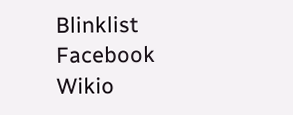Blinklist
Facebook
Wikio